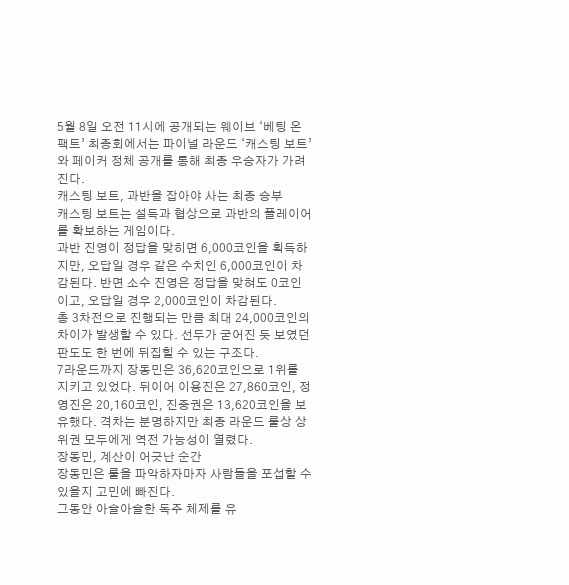5월 8일 오전 11시에 공개되는 웨이브 ‘베팅 온 팩트’ 최종회에서는 파이널 라운드 ‘캐스팅 보트’와 페이커 정체 공개를 통해 최종 우승자가 가려진다.
캐스팅 보트, 과반을 잡아야 사는 최종 승부
캐스팅 보트는 설득과 협상으로 과반의 플레이어를 확보하는 게임이다.
과반 진영이 정답을 맞히면 6,000코인을 획득하지만, 오답일 경우 같은 수치인 6,000코인이 차감된다. 반면 소수 진영은 정답을 맞혀도 0코인이고, 오답일 경우 2,000코인이 차감된다.
총 3차전으로 진행되는 만큼 최대 24,000코인의 차이가 발생할 수 있다. 선두가 굳어진 듯 보였던 판도도 한 번에 뒤집힐 수 있는 구조다.
7라운드까지 장동민은 36,620코인으로 1위를 지키고 있었다. 뒤이어 이용진은 27,860코인, 정영진은 20,160코인, 진중권은 13,620코인을 보유했다. 격차는 분명하지만 최종 라운드 룰상 상위권 모두에게 역전 가능성이 열렸다.
장동민, 계산이 어긋난 순간
장동민은 룰을 파악하자마자 사람들을 포섭할 수 있을지 고민에 빠진다.
그동안 아슬아슬한 독주 체제를 유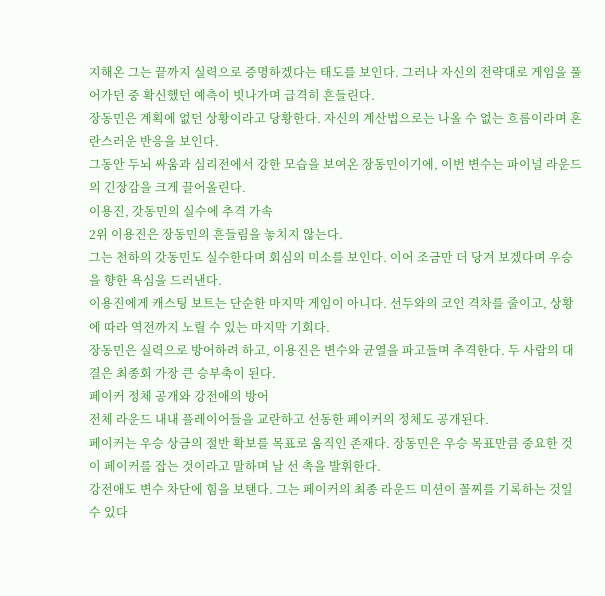지해온 그는 끝까지 실력으로 증명하겠다는 태도를 보인다. 그러나 자신의 전략대로 게임을 풀어가던 중 확신했던 예측이 빗나가며 급격히 흔들린다.
장동민은 계획에 없던 상황이라고 당황한다. 자신의 계산법으로는 나올 수 없는 흐름이라며 혼란스러운 반응을 보인다.
그동안 두뇌 싸움과 심리전에서 강한 모습을 보여온 장동민이기에, 이번 변수는 파이널 라운드의 긴장감을 크게 끌어올린다.
이용진, 갓동민의 실수에 추격 가속
2위 이용진은 장동민의 흔들림을 놓치지 않는다.
그는 천하의 갓동민도 실수한다며 회심의 미소를 보인다. 이어 조금만 더 당겨 보겠다며 우승을 향한 욕심을 드러낸다.
이용진에게 캐스팅 보트는 단순한 마지막 게임이 아니다. 선두와의 코인 격차를 줄이고, 상황에 따라 역전까지 노릴 수 있는 마지막 기회다.
장동민은 실력으로 방어하려 하고, 이용진은 변수와 균열을 파고들며 추격한다. 두 사람의 대결은 최종회 가장 큰 승부축이 된다.
페이커 정체 공개와 강전애의 방어
전체 라운드 내내 플레이어들을 교란하고 선동한 페이커의 정체도 공개된다.
페이커는 우승 상금의 절반 확보를 목표로 움직인 존재다. 장동민은 우승 목표만큼 중요한 것이 페이커를 잡는 것이라고 말하며 날 선 촉을 발휘한다.
강전애도 변수 차단에 힘을 보탠다. 그는 페이커의 최종 라운드 미션이 꼴찌를 기록하는 것일 수 있다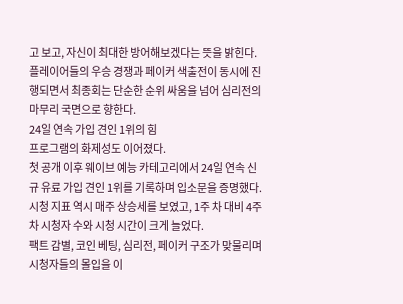고 보고, 자신이 최대한 방어해보겠다는 뜻을 밝힌다.
플레이어들의 우승 경쟁과 페이커 색출전이 동시에 진행되면서 최종회는 단순한 순위 싸움을 넘어 심리전의 마무리 국면으로 향한다.
24일 연속 가입 견인 1위의 힘
프로그램의 화제성도 이어졌다.
첫 공개 이후 웨이브 예능 카테고리에서 24일 연속 신규 유료 가입 견인 1위를 기록하며 입소문을 증명했다. 시청 지표 역시 매주 상승세를 보였고, 1주 차 대비 4주 차 시청자 수와 시청 시간이 크게 늘었다.
팩트 감별, 코인 베팅, 심리전, 페이커 구조가 맞물리며 시청자들의 몰입을 이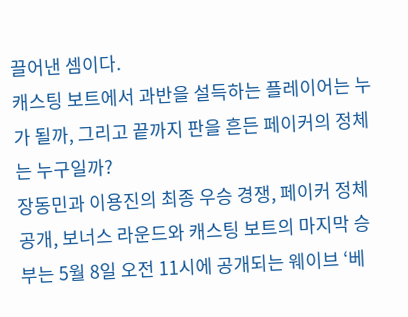끌어낸 셈이다.
캐스팅 보트에서 과반을 설득하는 플레이어는 누가 될까, 그리고 끝까지 판을 흔든 페이커의 정체는 누구일까?
장동민과 이용진의 최종 우승 경쟁, 페이커 정체 공개, 보너스 라운드와 캐스팅 보트의 마지막 승부는 5월 8일 오전 11시에 공개되는 웨이브 ‘베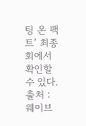팅 온 팩트’ 최종회에서 확인할 수 있다.
출처 : 웨이브